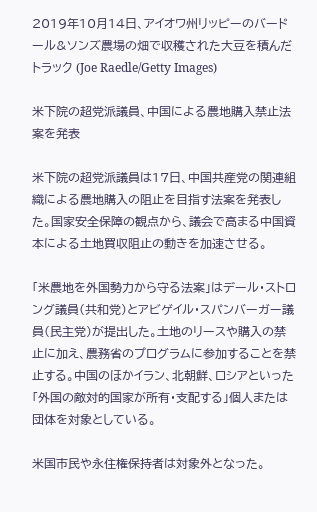2019年10月14日、アイオワ州リッピーのバードール&ソンズ農場の畑で収穫された大豆を積んだトラック (Joe Raedle/Getty Images)

米下院の超党派議員、中国による農地購入禁止法案を発表

米下院の超党派議員は17日、中国共産党の関連組織による農地購入の阻止を目指す法案を発表した。国家安全保障の観点から、議会で高まる中国資本による土地買収阻止の動きを加速させる。

「米農地を外国勢力から守る法案」はデール・ストロング議員(共和党)とアビゲイル・スパンバーガー議員(民主党)が提出した。土地のリースや購入の禁止に加え、農務省のプログラムに参加することを禁止する。中国のほかイラン、北朝鮮、ロシアといった「外国の敵対的国家が所有・支配する」個人または団体を対象としている。

米国市民や永住権保持者は対象外となった。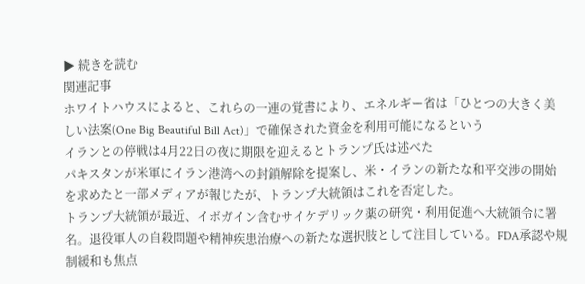▶ 続きを読む
関連記事
ホワイトハウスによると、これらの一連の覚書により、エネルギー省は「ひとつの大きく美しい法案(One Big Beautiful Bill Act)」で確保された資金を利用可能になるという
イランとの停戦は4月22日の夜に期限を迎えるとトランプ氏は述べた
パキスタンが米軍にイラン港湾への封鎖解除を提案し、米・イランの新たな和平交渉の開始を求めたと一部メディアが報じたが、トランプ大統領はこれを否定した。
トランプ大統領が最近、イボガイン含むサイケデリック薬の研究・利用促進へ大統領令に署名。退役軍人の自殺問題や精神疾患治療への新たな選択肢として注目している。FDA承認や規制緩和も焦点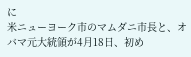に
米ニューヨーク市のマムダニ市長と、オバマ元大統領が4月18日、初め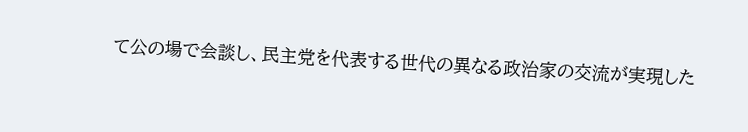て公の場で会談し、民主党を代表する世代の異なる政治家の交流が実現した